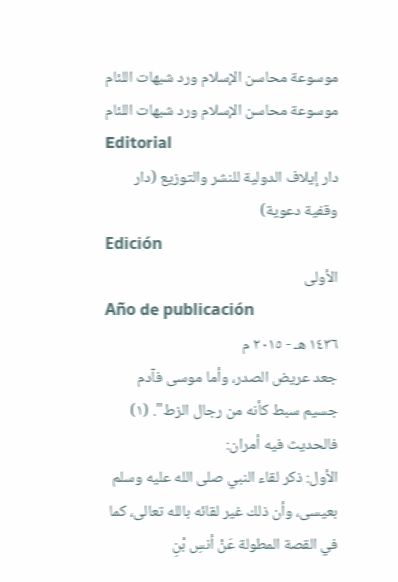موسوعة محاسن الإسلام ورد شبهات اللئام
موسوعة محاسن الإسلام ورد شبهات اللئام
Editorial
دار إيلاف الدولية للنشر والتوزيع (دار وقفية دعوية)
Edición
الأولى
Año de publicación
١٤٣٦ هـ - ٢٠١٥ م
جعد عريض الصدر، وأما موسى فآدم جسيم سبط كأنه من رجال الزط". (١)
فالحديث فيه أمران:
الأول: ذكر لقاء النبي صلى الله عليه وسلم بعيسى، وأن ذلك غير لقائه بالله تعالى، كما في القصة المطولة عَنْ أنسِ بْنِ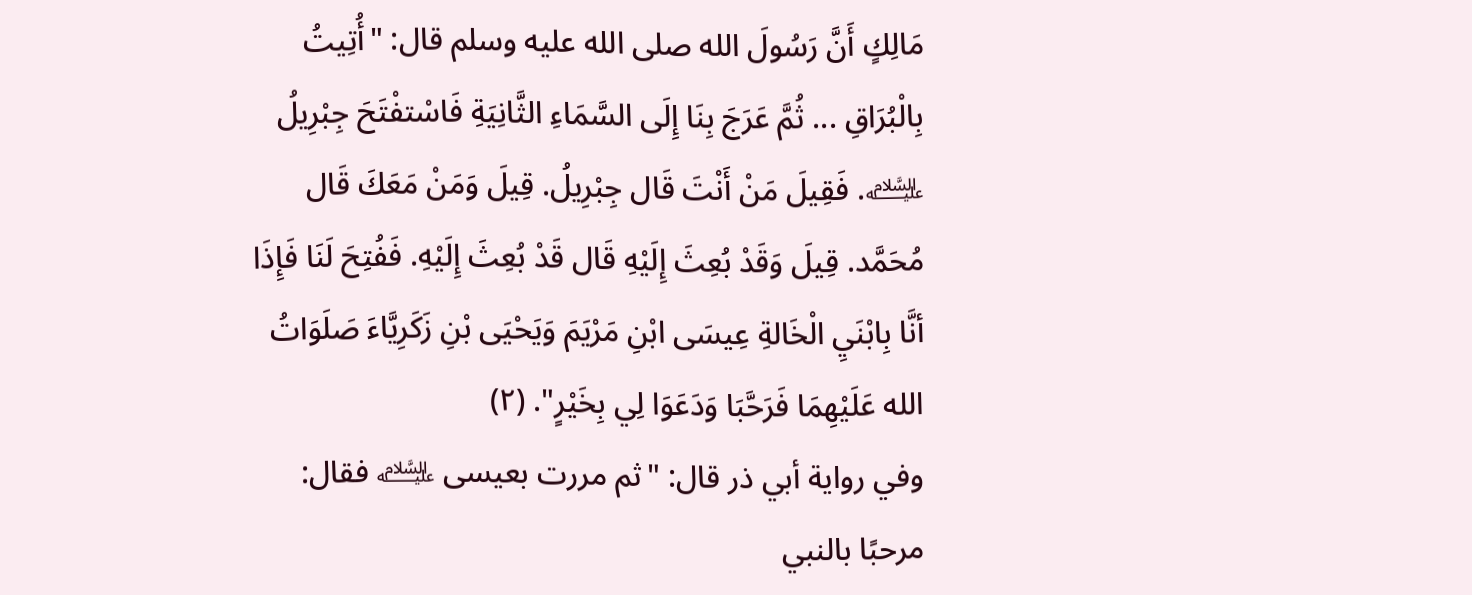مَالِكٍ أَنَّ رَسُولَ الله صلى الله عليه وسلم قال: "أُتِيتُ بِالْبُرَاقِ ... ثُمَّ عَرَجَ بِنَا إِلَى السَّمَاءِ الثَّانِيَةِ فَاسْتفْتَحَ جِبْرِيلُ ﵇. فَقِيلَ مَنْ أَنْتَ قَال جِبْرِيلُ. قِيلَ وَمَنْ مَعَكَ قَال مُحَمَّد. قِيلَ وَقَدْ بُعِثَ إِلَيْهِ قَال قَدْ بُعِثَ إِلَيْهِ. فَفُتِحَ لَنَا فَإِذَا أنَّا بِابْنَيِ الْخَالةِ عِيسَى ابْنِ مَرْيَمَ وَيَحْيَى بْنِ زَكَرِيَّاءَ صَلَوَاتُ الله عَلَيْهِمَا فَرَحَّبَا وَدَعَوَا لِي بِخَيْرٍ". (٢)
وفي رواية أبي ذر قال: "ثم مررت بعيسى ﵇ فقال: مرحبًا بالنبي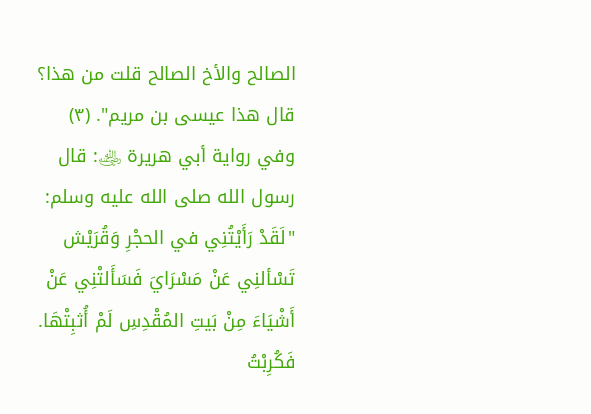الصالح والأخ الصالح قلت من هذا؟ قال هذا عيسى بن مريم". (٣) وفي رواية أبي هريرة ﵁: قال رسول الله صلى الله عليه وسلم: "لَقَدْ رَأَيْتُنِي في الحجْرِ وَقُرَيْش تَسْألنِي عَنْ مَسْرَايَ فَسَأَلتْنِي عَنْ أَشْيَاءَ مِنْ بَيتِ المُقْدِسِ لَمْ أُثبِتْهَا. فَكُرِبْتُ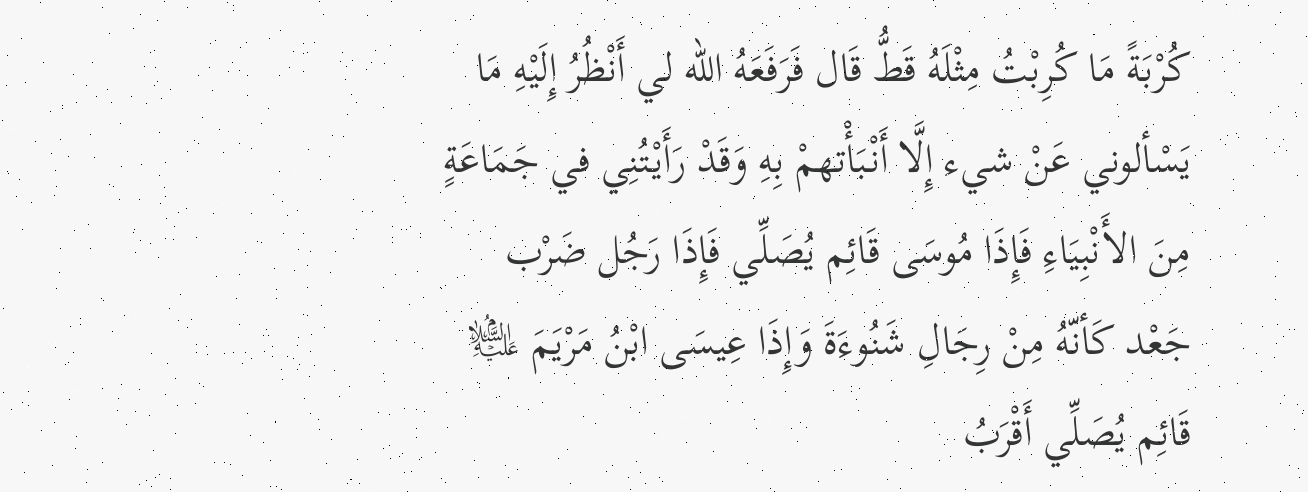كُرْبَةً مَا كُرِبْتُ مِثْلَهُ قَطُّ قَال فَرَفَعَهُ الله لي أَنْظُرُ إِلَيْهِ مَا يَسْألوني عَنْ شيء إِلَّا أَنْبَأْتهمْ بِهِ وَقَدْ رَأَيْتُنِي في جَمَاعَةٍ مِنَ الأَنْبِيَاءِ فَإِذَا مُوسَى قَائِم يُصَلِّي فَإِذَا رَجُل ضَرْب جَعْد كَأنّهُ مِنْ رِجَالِ شَنُوءَةَ وَإِذَا عِيسَى ابْنُ مَرْيَمَ ﵇ قَائِم يُصَلِّي أَقْرَبُ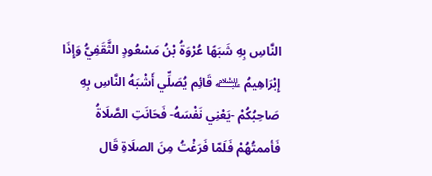النَّاسِ بِهِ شَبَهًا عُرْوَةُ بْنُ مَسْعُودٍ الثَّقَفِيُّ وَإِذَا إِبْرَاهِيمُ ﵇ قَائِم يُصَلِّي أَشْبَهُ النَّاسِ بِهِ صَاحِبُكُمْ -يَعْنِي نَفْسَهُ- فَحَانَتِ الصَّلَاةُ فَأممتُهُمْ فَلَمّا فَرَغْتُ مِنَ الصلَاةِ قَال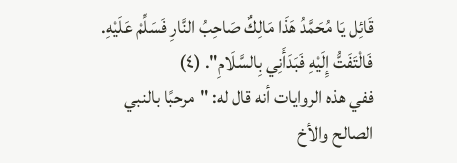قَائِل يَا مُحَمَّدُ هَذَا مَالِكٌ صَاحِبُ النَّارِ فَسَلِّمْ عَلَيْهِ. فَالْتَفَتُّ إِلَيْهِ فَبَدَأَنِي بِالسَّلَامِ". (٤)
ففي هذه الروايات أنه قال له: "مرحبًا بالنبي الصالح والأخ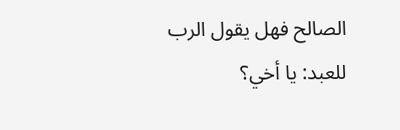الصالح فهل يقول الرب للعبد: يا أخي؟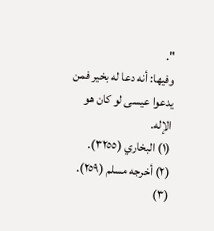".
وفيها: أنه دعا له بخير فمن يدعوا عيسى لو كان هو الإله.
(١) البخاري (٣٢٥٥).
(٢) أخرجه مسلم (٢٥٩).
(٣)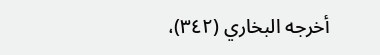أخرجه البخاري (٣٤٢)،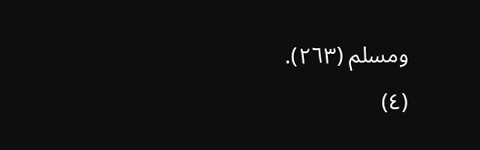ومسلم (٢٦٣).
(٤)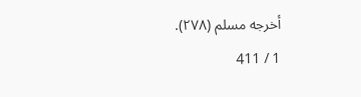أخرجه مسلم (٢٧٨).
1 / 411